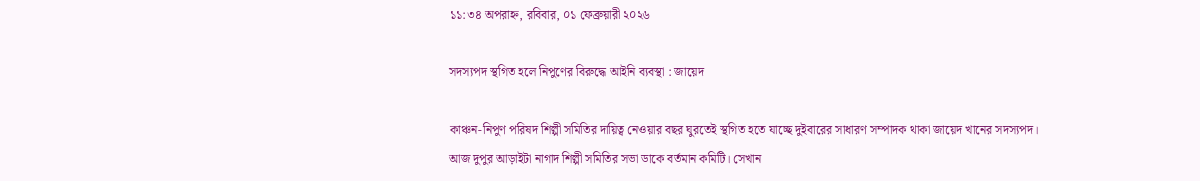১১:৩৪ অপরাহ্ন, রবিবার, ০১ ফেব্রুয়ারী ২০২৬

সদস্যপদ স্থগিত হলে নিপুণের বিরুদ্ধে আইনি ব্যবস্থা : জায়েদ

কাঞ্চন-নিপুণ পরিষদ শিল্পী সমিতির দায়িত্ব নেওয়ার বছর ঘুরতেই স্থগিত হতে যাচ্ছে দুইবারের সাধারণ সম্পাদক থাকা জায়েদ খানের সদস্যপদ। আজ দুপুর আড়াইটা নাগাদ শিল্পী সমিতির সভা ডাকে বর্তমান কমিটি। সেখান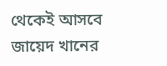থেকেই আসবে জায়েদ খানের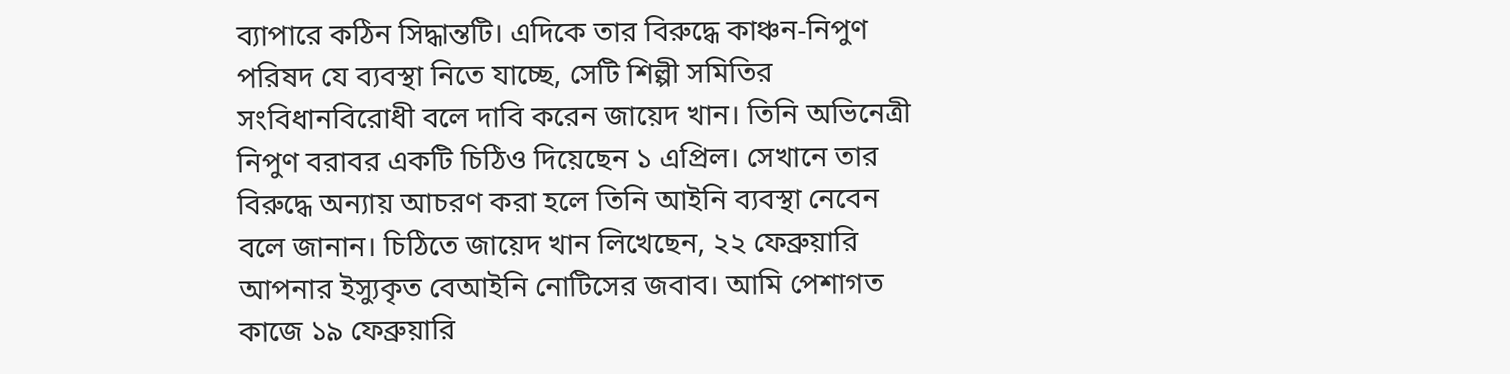ব্যাপারে কঠিন সিদ্ধান্তটি। এদিকে তার বিরুদ্ধে কাঞ্চন-নিপুণ পরিষদ যে ব্যবস্থা নিতে যাচ্ছে, সেটি শিল্পী সমিতির সংবিধানবিরোধী বলে দাবি করেন জায়েদ খান। তিনি অভিনেত্রী নিপুণ বরাবর একটি চিঠিও দিয়েছেন ১ এপ্রিল। সেখানে তার বিরুদ্ধে অন্যায় আচরণ করা হলে তিনি আইনি ব্যবস্থা নেবেন বলে জানান। চিঠিতে জায়েদ খান লিখেছেন, ২২ ফেব্রুয়ারি আপনার ইস্যুকৃত বেআইনি নোটিসের জবাব। আমি পেশাগত কাজে ১৯ ফেব্রুয়ারি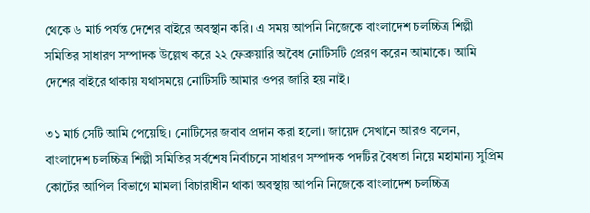থেকে ৬ মার্চ পর্যন্ত দেশের বাইরে অবস্থান করি। এ সময় আপনি নিজেকে বাংলাদেশ চলচ্চিত্র শিল্পী সমিতির সাধারণ সম্পাদক উল্লেখ করে ২২ ফেব্রুয়ারি অবৈধ নোটিসটি প্রেরণ করেন আমাকে। আমি দেশের বাইরে থাকায় যথাসময়ে নোটিসটি আমার ওপর জারি হয় নাই।

৩১ মার্চ সেটি আমি পেয়েছি। নোটিসের জবাব প্রদান করা হলো। জায়েদ সেখানে আরও বলেন, বাংলাদেশ চলচ্চিত্র শিল্পী সমিতির সর্বশেষ নির্বাচনে সাধারণ সম্পাদক পদটির বৈধতা নিয়ে মহামান্য সুপ্রিম কোর্টের আপিল বিভাগে মামলা বিচারাধীন থাকা অবস্থায় আপনি নিজেকে বাংলাদেশ চলচ্চিত্র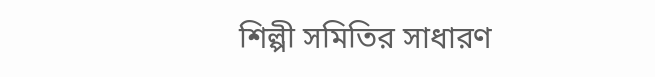শিল্পী সমিতির সাধারণ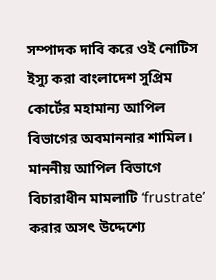সম্পাদক দাবি করে ওই নোটিস ইস্যু করা বাংলাদেশ সুপ্রিম কোর্টের মহামান্য আপিল বিভাগের অবমাননার শামিল। মাননীয় আপিল বিভাগে বিচারাধীন মামলাটি ‘frustrate’ করার অসৎ উদ্দেশ্যে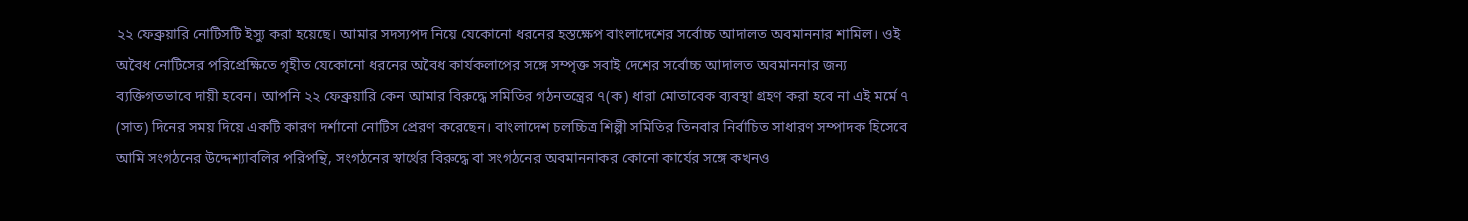২২ ফেব্রুয়ারি নোটিসটি ইস্যু করা হয়েছে। আমার সদস্যপদ নিয়ে যেকোনো ধরনের হস্তক্ষেপ বাংলাদেশের সর্বোচ্চ আদালত অবমাননার শামিল। ওই অবৈধ নোটিসের পরিপ্রেক্ষিতে গৃহীত যেকোনো ধরনের অবৈধ কার্যকলাপের সঙ্গে সম্পৃক্ত সবাই দেশের সর্বোচ্চ আদালত অবমাননার জন্য ব্যক্তিগতভাবে দায়ী হবেন। আপনি ২২ ফেব্রুয়ারি কেন আমার বিরুদ্ধে সমিতির গঠনতন্ত্রের ৭(ক) ধারা মোতাবেক ব্যবস্থা গ্রহণ করা হবে না এই মর্মে ৭ (সাত) দিনের সময় দিয়ে একটি কারণ দর্শানো নোটিস প্রেরণ করেছেন। বাংলাদেশ চলচ্চিত্র শিল্পী সমিতির তিনবার নির্বাচিত সাধারণ সম্পাদক হিসেবে আমি সংগঠনের উদ্দেশ্যাবলির পরিপন্থি, সংগঠনের স্বার্থের বিরুদ্ধে বা সংগঠনের অবমাননাকর কোনো কার্যের সঙ্গে কখনও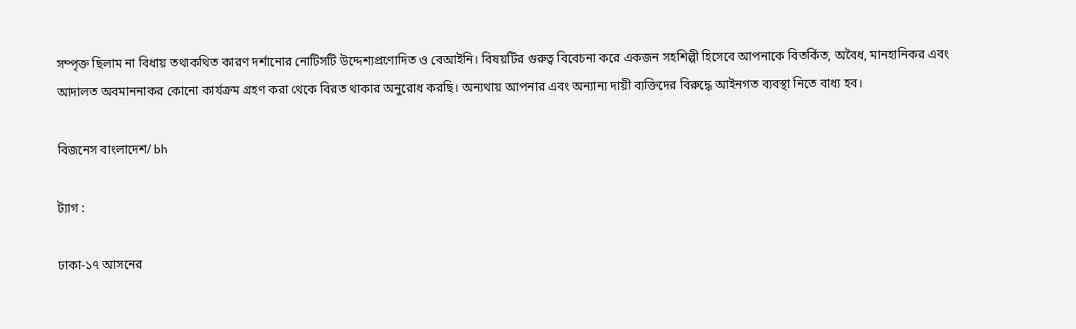সম্পৃক্ত ছিলাম না বিধায় তথাকথিত কারণ দর্শানোর নোটিসটি উদ্দেশ্যপ্রণোদিত ও বেআইনি। বিষয়টির গুরুত্ব বিবেচনা করে একজন সহশিল্পী হিসেবে আপনাকে বিতর্কিত, অবৈধ, মানহানিকর এবং আদালত অবমাননাকর কোনো কার্যক্রম গ্রহণ করা থেকে বিরত থাকার অনুরোধ করছি। অন্যথায় আপনার এবং অন্যান্য দায়ী ব্যক্তিদের বিরুদ্ধে আইনগত ব্যবস্থা নিতে বাধ্য হব।

বিজনেস বাংলাদেশ/ bh

ট্যাগ :

ঢাকা-১৭ আসনের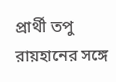প্রার্থী তপু রায়হানের সঙ্গে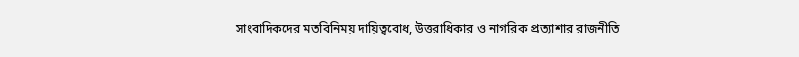সাংবাদিকদের মতবিনিময় দায়িত্ববোধ, উত্তরাধিকার ও নাগরিক প্রত্যাশার রাজনীতি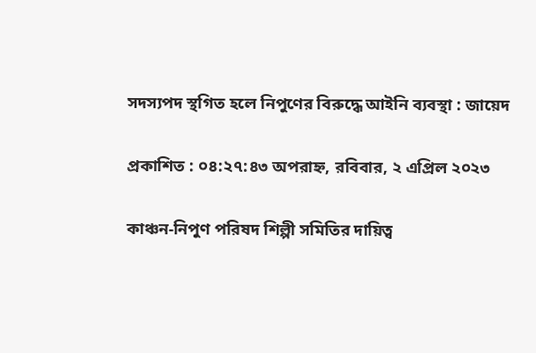সদস্যপদ স্থগিত হলে নিপুণের বিরুদ্ধে আইনি ব্যবস্থা : জায়েদ

প্রকাশিত : ০৪:২৭:৪৩ অপরাহ্ন, রবিবার, ২ এপ্রিল ২০২৩

কাঞ্চন-নিপুণ পরিষদ শিল্পী সমিতির দায়িত্ব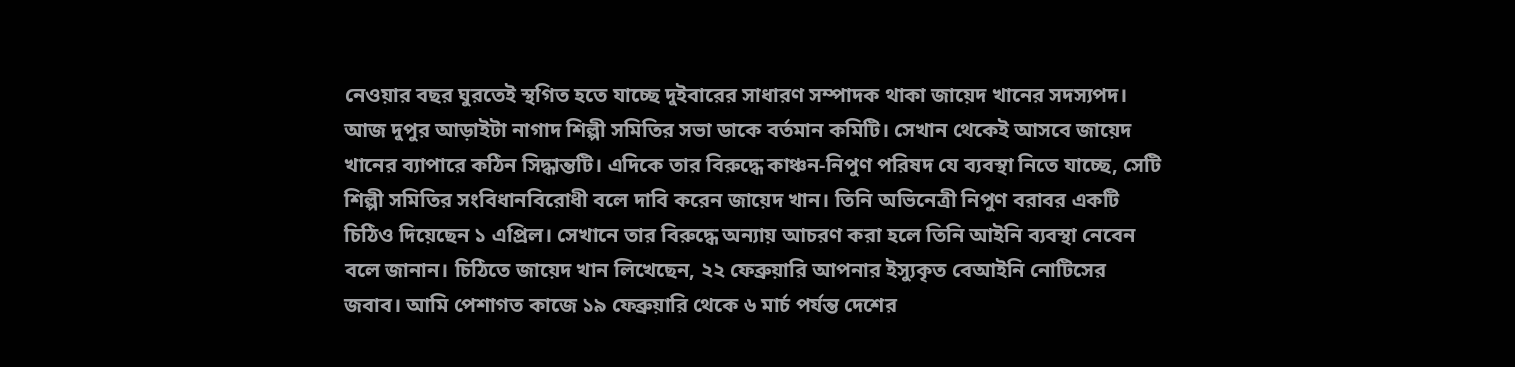নেওয়ার বছর ঘুরতেই স্থগিত হতে যাচ্ছে দুইবারের সাধারণ সম্পাদক থাকা জায়েদ খানের সদস্যপদ। আজ দুপুর আড়াইটা নাগাদ শিল্পী সমিতির সভা ডাকে বর্তমান কমিটি। সেখান থেকেই আসবে জায়েদ খানের ব্যাপারে কঠিন সিদ্ধান্তটি। এদিকে তার বিরুদ্ধে কাঞ্চন-নিপুণ পরিষদ যে ব্যবস্থা নিতে যাচ্ছে, সেটি শিল্পী সমিতির সংবিধানবিরোধী বলে দাবি করেন জায়েদ খান। তিনি অভিনেত্রী নিপুণ বরাবর একটি চিঠিও দিয়েছেন ১ এপ্রিল। সেখানে তার বিরুদ্ধে অন্যায় আচরণ করা হলে তিনি আইনি ব্যবস্থা নেবেন বলে জানান। চিঠিতে জায়েদ খান লিখেছেন, ২২ ফেব্রুয়ারি আপনার ইস্যুকৃত বেআইনি নোটিসের জবাব। আমি পেশাগত কাজে ১৯ ফেব্রুয়ারি থেকে ৬ মার্চ পর্যন্ত দেশের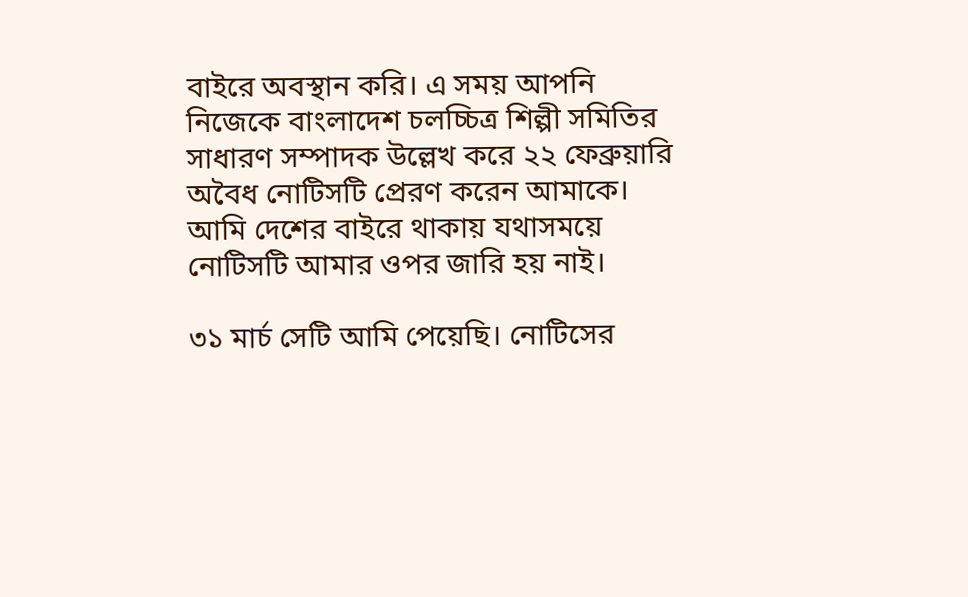বাইরে অবস্থান করি। এ সময় আপনি নিজেকে বাংলাদেশ চলচ্চিত্র শিল্পী সমিতির সাধারণ সম্পাদক উল্লেখ করে ২২ ফেব্রুয়ারি অবৈধ নোটিসটি প্রেরণ করেন আমাকে। আমি দেশের বাইরে থাকায় যথাসময়ে নোটিসটি আমার ওপর জারি হয় নাই।

৩১ মার্চ সেটি আমি পেয়েছি। নোটিসের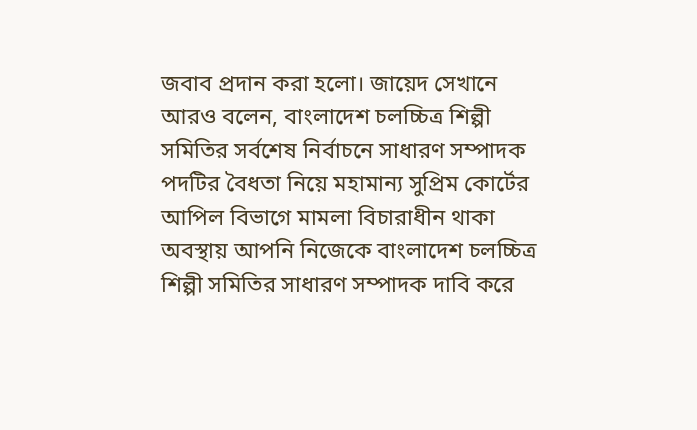জবাব প্রদান করা হলো। জায়েদ সেখানে আরও বলেন, বাংলাদেশ চলচ্চিত্র শিল্পী সমিতির সর্বশেষ নির্বাচনে সাধারণ সম্পাদক পদটির বৈধতা নিয়ে মহামান্য সুপ্রিম কোর্টের আপিল বিভাগে মামলা বিচারাধীন থাকা অবস্থায় আপনি নিজেকে বাংলাদেশ চলচ্চিত্র শিল্পী সমিতির সাধারণ সম্পাদক দাবি করে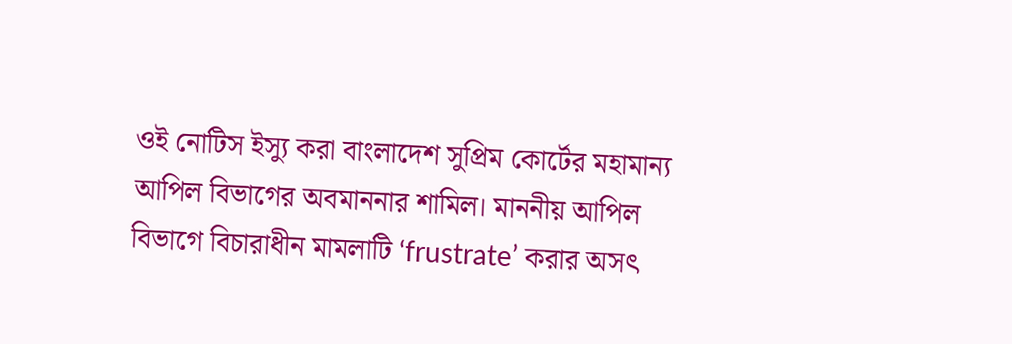ওই নোটিস ইস্যু করা বাংলাদেশ সুপ্রিম কোর্টের মহামান্য আপিল বিভাগের অবমাননার শামিল। মাননীয় আপিল বিভাগে বিচারাধীন মামলাটি ‘frustrate’ করার অসৎ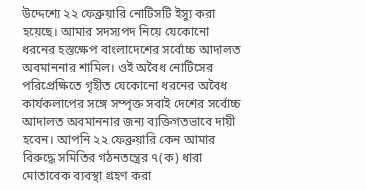উদ্দেশ্যে ২২ ফেব্রুয়ারি নোটিসটি ইস্যু করা হয়েছে। আমার সদস্যপদ নিয়ে যেকোনো ধরনের হস্তক্ষেপ বাংলাদেশের সর্বোচ্চ আদালত অবমাননার শামিল। ওই অবৈধ নোটিসের পরিপ্রেক্ষিতে গৃহীত যেকোনো ধরনের অবৈধ কার্যকলাপের সঙ্গে সম্পৃক্ত সবাই দেশের সর্বোচ্চ আদালত অবমাননার জন্য ব্যক্তিগতভাবে দায়ী হবেন। আপনি ২২ ফেব্রুয়ারি কেন আমার বিরুদ্ধে সমিতির গঠনতন্ত্রের ৭(ক) ধারা মোতাবেক ব্যবস্থা গ্রহণ করা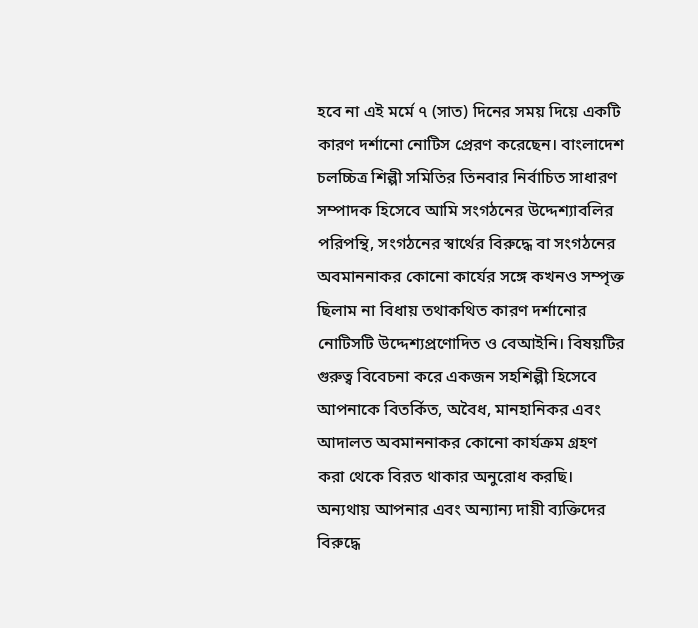হবে না এই মর্মে ৭ (সাত) দিনের সময় দিয়ে একটি কারণ দর্শানো নোটিস প্রেরণ করেছেন। বাংলাদেশ চলচ্চিত্র শিল্পী সমিতির তিনবার নির্বাচিত সাধারণ সম্পাদক হিসেবে আমি সংগঠনের উদ্দেশ্যাবলির পরিপন্থি, সংগঠনের স্বার্থের বিরুদ্ধে বা সংগঠনের অবমাননাকর কোনো কার্যের সঙ্গে কখনও সম্পৃক্ত ছিলাম না বিধায় তথাকথিত কারণ দর্শানোর নোটিসটি উদ্দেশ্যপ্রণোদিত ও বেআইনি। বিষয়টির গুরুত্ব বিবেচনা করে একজন সহশিল্পী হিসেবে আপনাকে বিতর্কিত, অবৈধ, মানহানিকর এবং আদালত অবমাননাকর কোনো কার্যক্রম গ্রহণ করা থেকে বিরত থাকার অনুরোধ করছি। অন্যথায় আপনার এবং অন্যান্য দায়ী ব্যক্তিদের বিরুদ্ধে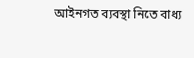আইনগত ব্যবস্থা নিতে বাধ্য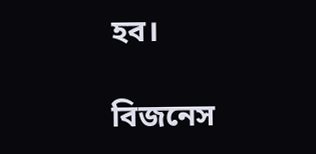হব।

বিজনেস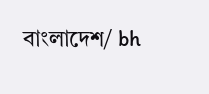বাংলাদেশ/ bh